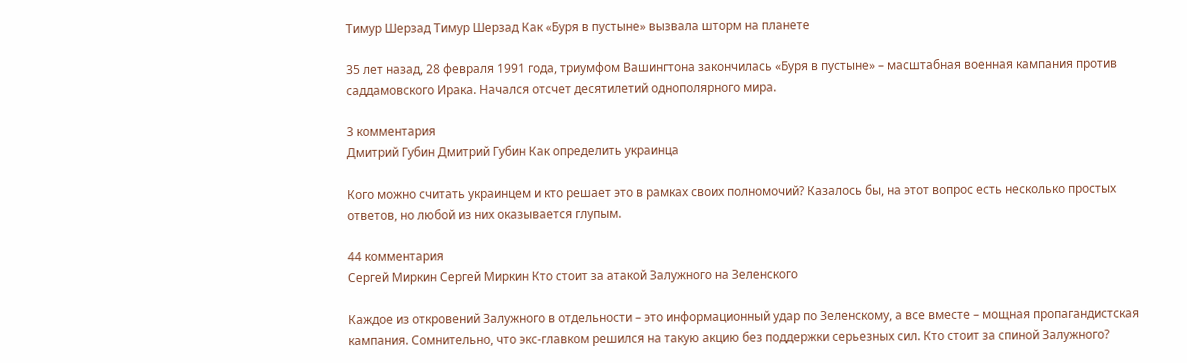Тимур Шерзад Тимур Шерзад Как «Буря в пустыне» вызвала шторм на планете

35 лет назад, 28 февраля 1991 года, триумфом Вашингтона закончилась «Буря в пустыне» – масштабная военная кампания против саддамовского Ирака. Начался отсчет десятилетий однополярного мира.

3 комментария
Дмитрий Губин Дмитрий Губин Как определить украинца

Кого можно считать украинцем и кто решает это в рамках своих полномочий? Казалось бы, на этот вопрос есть несколько простых ответов, но любой из них оказывается глупым.

44 комментария
Сергей Миркин Сергей Миркин Кто стоит за атакой Залужного на Зеленского

Каждое из откровений Залужного в отдельности – это информационный удар по Зеленскому, а все вместе – мощная пропагандистская кампания. Сомнительно, что экс-главком решился на такую акцию без поддержки серьезных сил. Кто стоит за спиной Залужного?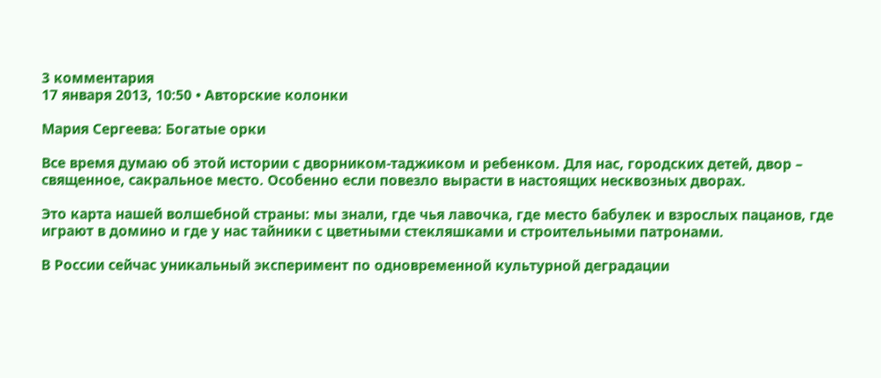3 комментария
17 января 2013, 10:50 • Авторские колонки

Мария Сергеева: Богатые орки

Все время думаю об этой истории с дворником-таджиком и ребенком. Для нас, городских детей, двор – священное, сакральное место. Особенно если повезло вырасти в настоящих несквозных дворах.

Это карта нашей волшебной страны: мы знали, где чья лавочка, где место бабулек и взрослых пацанов, где играют в домино и где у нас тайники с цветными стекляшками и строительными патронами.

В России сейчас уникальный эксперимент по одновременной культурной деградации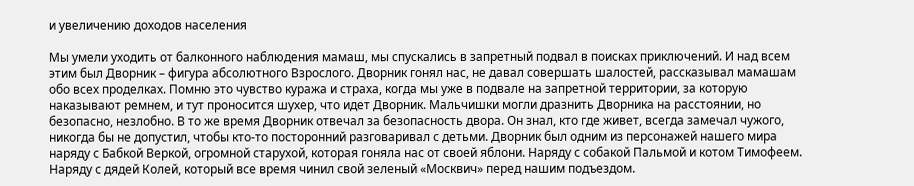и увеличению доходов населения

Мы умели уходить от балконного наблюдения мамаш, мы спускались в запретный подвал в поисках приключений. И над всем этим был Дворник – фигура абсолютного Взрослого. Дворник гонял нас, не давал совершать шалостей, рассказывал мамашам обо всех проделках. Помню это чувство куража и страха, когда мы уже в подвале на запретной территории, за которую наказывают ремнем, и тут проносится шухер, что идет Дворник. Мальчишки могли дразнить Дворника на расстоянии, но безопасно, незлобно. В то же время Дворник отвечал за безопасность двора. Он знал, кто где живет, всегда замечал чужого, никогда бы не допустил, чтобы кто-то посторонний разговаривал с детьми. Дворник был одним из персонажей нашего мира наряду с Бабкой Веркой, огромной старухой, которая гоняла нас от своей яблони. Наряду с собакой Пальмой и котом Тимофеем. Наряду с дядей Колей, который все время чинил свой зеленый «Москвич» перед нашим подъездом.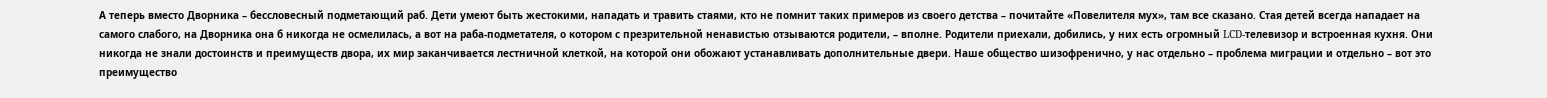А теперь вместо Дворника – бессловесный подметающий раб. Дети умеют быть жестокими, нападать и травить стаями, кто не помнит таких примеров из своего детства – почитайте «Повелителя мух», там все сказано. Стая детей всегда нападает на самого слабого, на Дворника она б никогда не осмелилась, а вот на раба-подметателя, о котором с презрительной ненавистью отзываются родители, – вполне. Родители приехали, добились, у них есть огромный LCD-телевизор и встроенная кухня. Они никогда не знали достоинств и преимуществ двора, их мир заканчивается лестничной клеткой, на которой они обожают устанавливать дополнительные двери. Наше общество шизофренично, у нас отдельно – проблема миграции и отдельно – вот это преимущество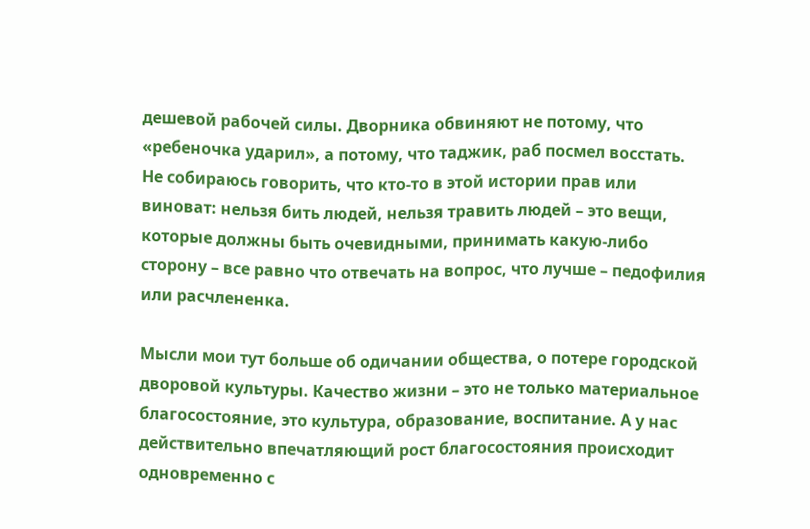дешевой рабочей силы. Дворника обвиняют не потому, что «ребеночка ударил», а потому, что таджик, раб посмел восстать. Не собираюсь говорить, что кто-то в этой истории прав или виноват: нельзя бить людей, нельзя травить людей – это вещи, которые должны быть очевидными, принимать какую-либо сторону – все равно что отвечать на вопрос, что лучше – педофилия или расчлененка.

Мысли мои тут больше об одичании общества, о потере городской дворовой культуры. Качество жизни – это не только материальное благосостояние, это культура, образование, воспитание. А у нас действительно впечатляющий рост благосостояния происходит одновременно с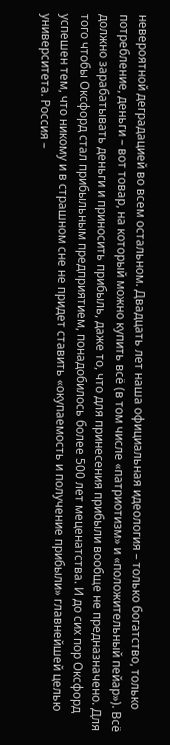невероятной деградацией во всем остальном. Двадцать лет наша официальная идеология – только богатство, только потребление, деньги – вот товар, на который можно купить всё (в том числе «патриотизм» и «положительный пейар»). Всё должно зарабатывать деньги и приносить прибыль, даже то, что для принесения прибыли вообще не предназначено. Для того чтобы Оксфорд стал прибыльным предприятием, понадобилось более 500 лет меценатства. И до сих пор Оксфорд успешен тем, что никому и в страшном сне не придет ставить «окупаемость и получение прибыли» главнейшей целью университета. Россия –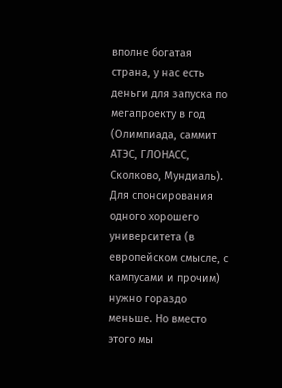вполне богатая страна, у нас есть деньги для запуска по мегапроекту в год (Олимпиада, саммит АТЭС, ГЛОНАСС, Сколково, Мундиаль). Для спонсирования одного хорошего университета (в европейском смысле, с кампусами и прочим) нужно гораздо меньше. Но вместо этого мы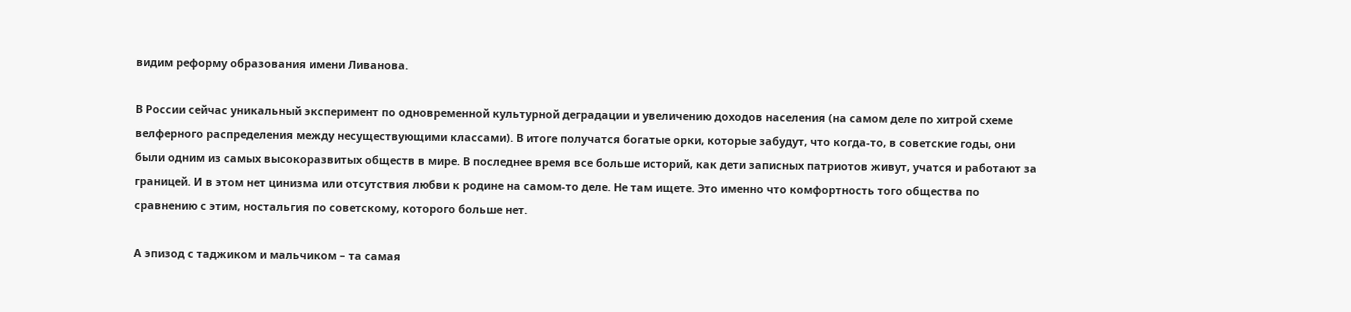видим реформу образования имени Ливанова.

В России сейчас уникальный эксперимент по одновременной культурной деградации и увеличению доходов населения (на самом деле по хитрой схеме велферного распределения между несуществующими классами). В итоге получатся богатые орки, которые забудут, что когда-то, в советские годы, они были одним из самых высокоразвитых обществ в мире. В последнее время все больше историй, как дети записных патриотов живут, учатся и работают за границей. И в этом нет цинизма или отсутствия любви к родине на самом-то деле. Не там ищете. Это именно что комфортность того общества по сравнению с этим, ностальгия по советскому, которого больше нет.

А эпизод с таджиком и мальчиком – та самая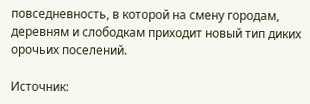повседневность, в которой на смену городам, деревням и слободкам приходит новый тип диких орочьих поселений.

Источник: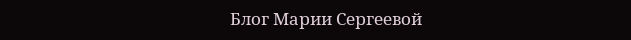Блог Марии Сергеевой